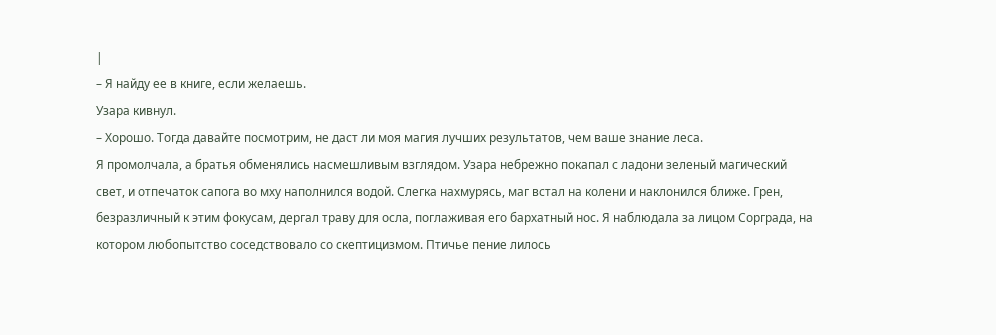|
– Я найду ее в книге, если желаешь.
Узара кивнул.
– Хорошо. Тогда давайте посмотрим, не даст ли моя магия лучших результатов, чем ваше знание леса.
Я промолчала, а братья обменялись насмешливым взглядом. Узара небрежно покапал с ладони зеленый магический свет, и отпечаток сапога во мху наполнился водой. Слегка нахмурясь, маг встал на колени и наклонился ближе. Грен, безразличный к этим фокусам, дергал траву для осла, поглаживая его бархатный нос. Я наблюдала за лицом Сорграда, на котором любопытство соседствовало со скептицизмом. Птичье пение лилось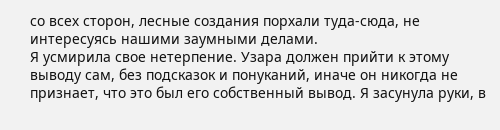со всех сторон, лесные создания порхали туда-сюда, не интересуясь нашими заумными делами.
Я усмирила свое нетерпение. Узара должен прийти к этому выводу сам, без подсказок и понуканий, иначе он никогда не признает, что это был его собственный вывод. Я засунула руки, в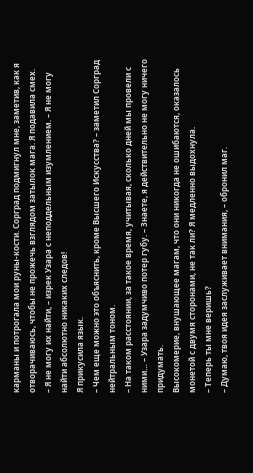карманы и потрогала мои руны-кости. Сорград подмигнул мне, заметив, как я отворачиваюсь, чтобы не прожечь взглядом затылок мага. Я подавила смех.
– Я не могу их найти, – изрек Узара с неподдельным изумлением. – Я не могу найти абсолютно никаких следов!
Я прикусила язык.
– Чем еще можно это объяснить, кроме Высшего Искусства? – заметил Сорград нейтральным тоном.
– На таком расстоянии, за такое время, учитывая, сколько дней мы провели с ними… – Узара задумчиво потер губу. – Знаете, я действительно не могу ничего придумать.
Высокомерие, внушающее магам, что они никогда не ошибаются, оказалось монетой с двумя сторонами, не так ли? Я медленно выдохнула.
– Теперь ты мне веришь?
– Думаю, твоя идея заслуживает внимания, – обронил маг.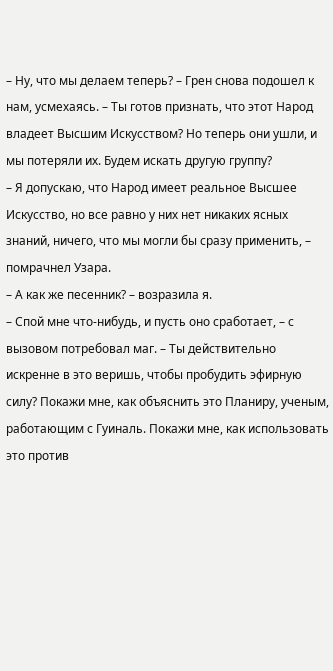– Ну, что мы делаем теперь? – Грен снова подошел к нам, усмехаясь. – Ты готов признать, что этот Народ владеет Высшим Искусством? Но теперь они ушли, и мы потеряли их. Будем искать другую группу?
– Я допускаю, что Народ имеет реальное Высшее Искусство, но все равно у них нет никаких ясных знаний, ничего, что мы могли бы сразу применить, – помрачнел Узара.
– А как же песенник? – возразила я.
– Спой мне что-нибудь, и пусть оно сработает, – с вызовом потребовал маг. – Ты действительно искренне в это веришь, чтобы пробудить эфирную силу? Покажи мне, как объяснить это Планиру, ученым, работающим с Гуиналь. Покажи мне, как использовать это против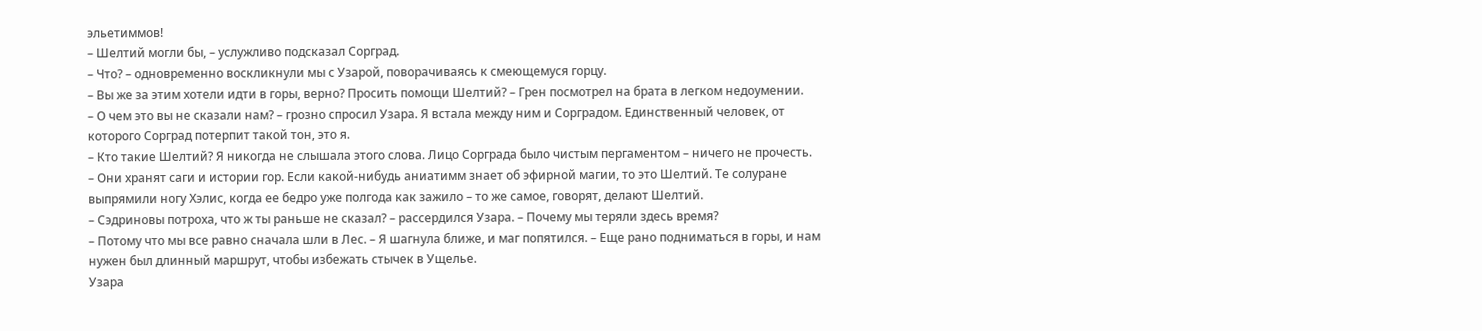эльетиммов!
– Шелтий могли бы, – услужливо подсказал Сорград.
– Что? – одновременно воскликнули мы с Узарой, поворачиваясь к смеющемуся горцу.
– Вы же за этим хотели идти в горы, верно? Просить помощи Шелтий? – Грен посмотрел на брата в легком недоумении.
– О чем это вы не сказали нам? – грозно спросил Узара. Я встала между ним и Сорградом. Единственный человек, от которого Сорград потерпит такой тон, это я.
– Кто такие Шелтий? Я никогда не слышала этого слова. Лицо Сорграда было чистым пергаментом – ничего не прочесть.
– Они хранят саги и истории гор. Если какой-нибудь аниатимм знает об эфирной магии, то это Шелтий. Те солуране выпрямили ногу Хэлис, когда ее бедро уже полгода как зажило – то же самое, говорят, делают Шелтий.
– Сэдриновы потроха, что ж ты раньше не сказал? – рассердился Узара. – Почему мы теряли здесь время?
– Потому что мы все равно сначала шли в Лес. – Я шагнула ближе, и маг попятился. – Еще рано подниматься в горы, и нам нужен был длинный маршрут, чтобы избежать стычек в Ущелье.
Узара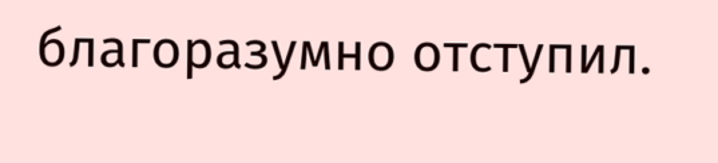благоразумно отступил.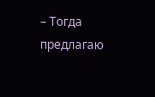– Тогда предлагаю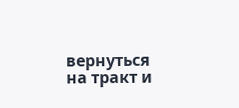вернуться на тракт и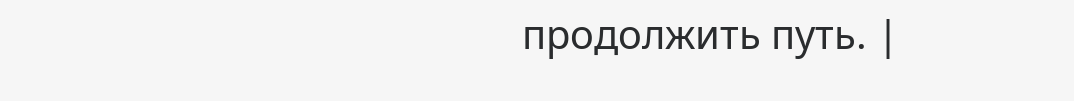продолжить путь. |